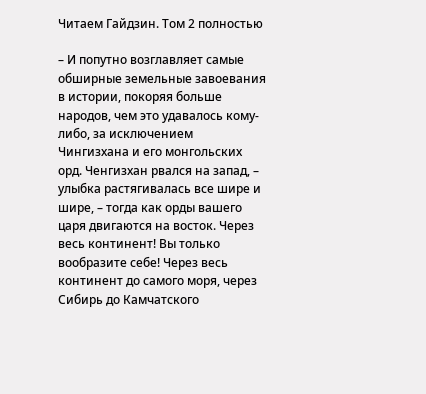Читаем Гайдзин. Том 2 полностью

– И попутно возглавляет самые обширные земельные завоевания в истории, покоряя больше народов, чем это удавалось кому-либо, за исключением Чингизхана и его монгольских орд. Ченгизхан рвался на запад, – улыбка растягивалась все шире и шире, – тогда как орды вашего царя двигаются на восток. Через весь континент! Вы только вообразите себе! Через весь континент до самого моря, через Сибирь до Камчатского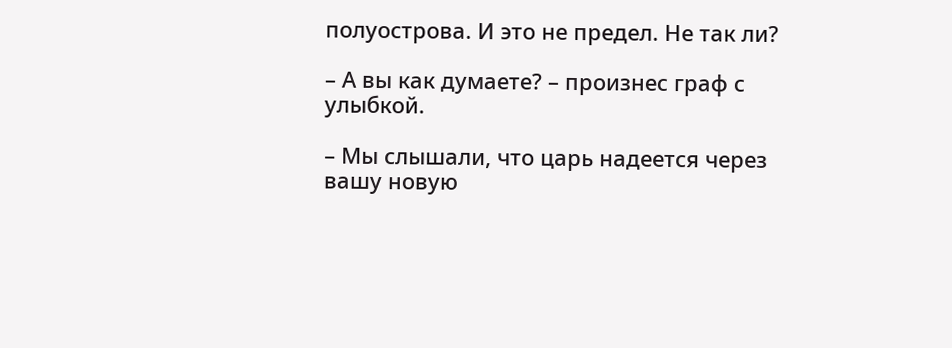полуострова. И это не предел. Не так ли?

– А вы как думаете? – произнес граф с улыбкой.

– Мы слышали, что царь надеется через вашу новую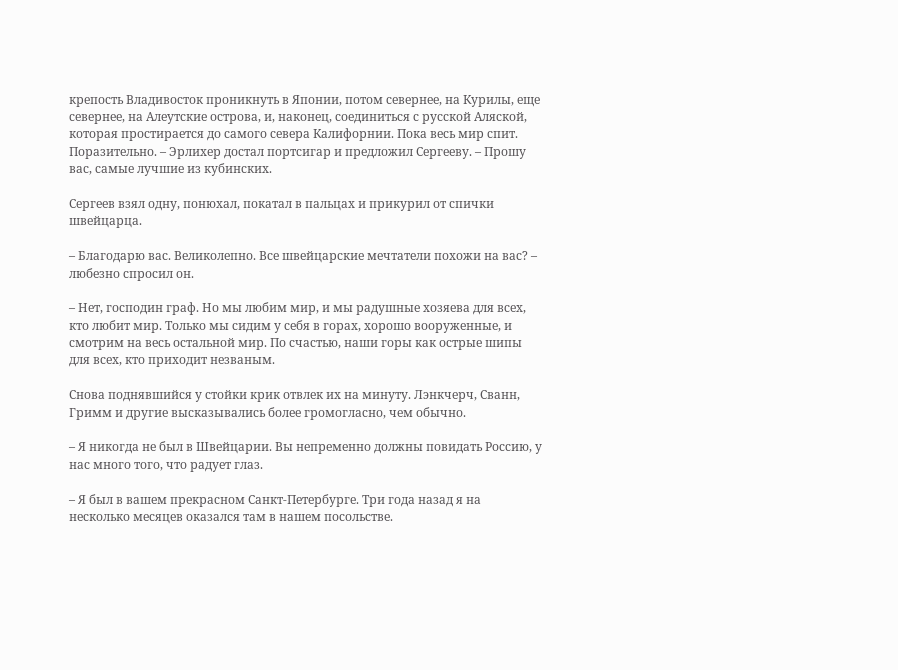крепость Владивосток проникнуть в Японии, потом севернее, на Курилы, еще севернее, на Алеутские острова, и, наконец, соединиться с русской Аляской, которая простирается до самого севера Калифорнии. Пока весь мир спит. Поразительно. – Эрлихер достал портсигар и предложил Сергееву. – Прошу вас, самые лучшие из кубинских.

Сергеев взял одну, понюхал, покатал в пальцах и прикурил от спички швейцарца.

– Благодарю вас. Великолепно. Все швейцарские мечтатели похожи на вас? – любезно спросил он.

– Нет, господин граф. Но мы любим мир, и мы радушные хозяева для всех, кто любит мир. Только мы сидим у себя в горах, хорошо вооруженные, и смотрим на весь остальной мир. По счастью, наши горы как острые шипы для всех, кто приходит незваным.

Снова поднявшийся у стойки крик отвлек их на минуту. Лэнкчерч, Сванн, Гримм и другие высказывались более громогласно, чем обычно.

– Я никогда не был в Швейцарии. Вы непременно должны повидать Россию, у нас много того, что радует глаз.

– Я был в вашем прекрасном Санкт-Петербурге. Три года назад я на несколько месяцев оказался там в нашем посольстве.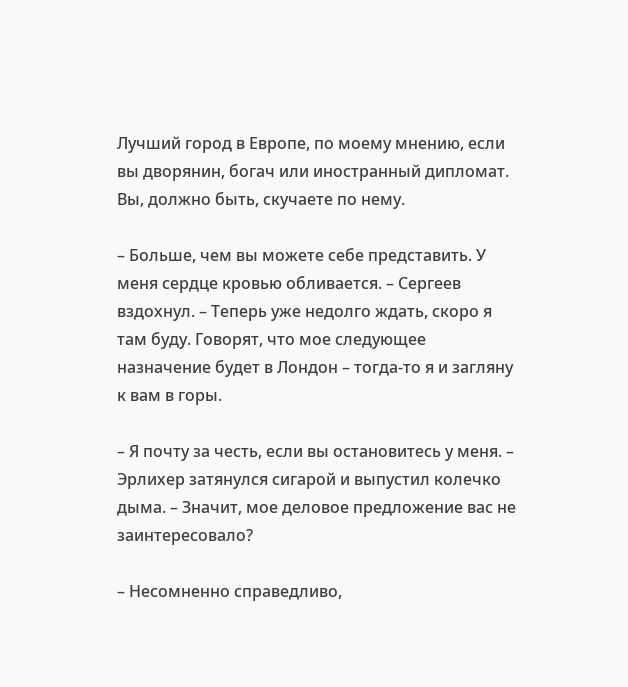Лучший город в Европе, по моему мнению, если вы дворянин, богач или иностранный дипломат. Вы, должно быть, скучаете по нему.

– Больше, чем вы можете себе представить. У меня сердце кровью обливается. – Сергеев вздохнул. – Теперь уже недолго ждать, скоро я там буду. Говорят, что мое следующее назначение будет в Лондон – тогда-то я и загляну к вам в горы.

– Я почту за честь, если вы остановитесь у меня. – Эрлихер затянулся сигарой и выпустил колечко дыма. – Значит, мое деловое предложение вас не заинтересовало?

– Несомненно справедливо,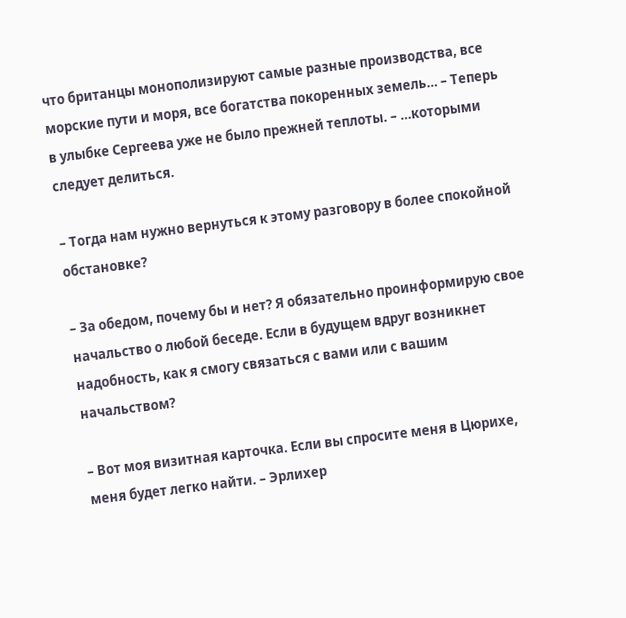что британцы монополизируют самые разные производства, все морские пути и моря, все богатства покоренных земель… – Теперь в улыбке Сергеева уже не было прежней теплоты. – …которыми следует делиться.

– Тогда нам нужно вернуться к этому разговору в более спокойной обстановке?

– За обедом, почему бы и нет? Я обязательно проинформирую свое начальство о любой беседе. Если в будущем вдруг возникнет надобность, как я смогу связаться с вами или с вашим начальством?

– Вот моя визитная карточка. Если вы спросите меня в Цюрихе, меня будет легко найти. – Эрлихер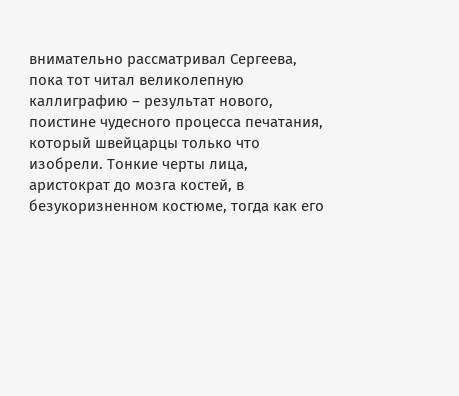внимательно рассматривал Сергеева, пока тот читал великолепную каллиграфию – результат нового, поистине чудесного процесса печатания, который швейцарцы только что изобрели. Тонкие черты лица, аристократ до мозга костей, в безукоризненном костюме, тогда как его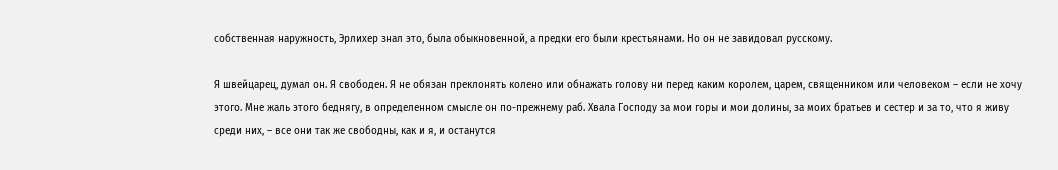собственная наружность, Эрлихер знал это, была обыкновенной, а предки его были крестьянами. Но он не завидовал русскому.

Я швейцарец, думал он. Я свободен. Я не обязан преклонять колено или обнажать голову ни перед каким королем, царем, священником или человеком – если не хочу этого. Мне жаль этого беднягу, в определенном смысле он по-прежнему раб. Хвала Господу за мои горы и мои долины, за моих братьев и сестер и за то, что я живу среди них, – все они так же свободны, как и я, и останутся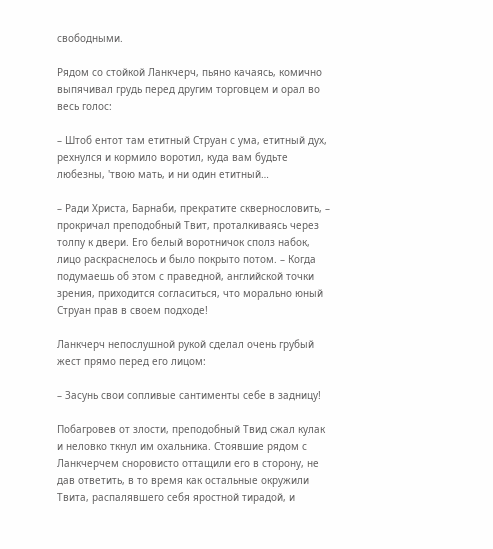свободными.

Рядом со стойкой Ланкчерч, пьяно качаясь, комично выпячивал грудь перед другим торговцем и орал во весь голос:

– Штоб ентот там етитный Струан с ума, етитный дух, рехнулся и кормило воротил, куда вам будьте любезны, 'твою мать, и ни один етитный…

– Ради Христа, Барнаби, прекратите сквернословить, – прокричал преподобный Твит, проталкиваясь через толпу к двери. Его белый воротничок сполз набок, лицо раскраснелось и было покрыто потом. – Когда подумаешь об этом с праведной, английской точки зрения, приходится согласиться, что морально юный Струан прав в своем подходе!

Ланкчерч непослушной рукой сделал очень грубый жест прямо перед его лицом:

– Засунь свои сопливые сантименты себе в задницу!

Побагровев от злости, преподобный Твид сжал кулак и неловко ткнул им охальника. Стоявшие рядом с Ланкчерчем сноровисто оттащили его в сторону, не дав ответить, в то время как остальные окружили Твита, распалявшего себя яростной тирадой, и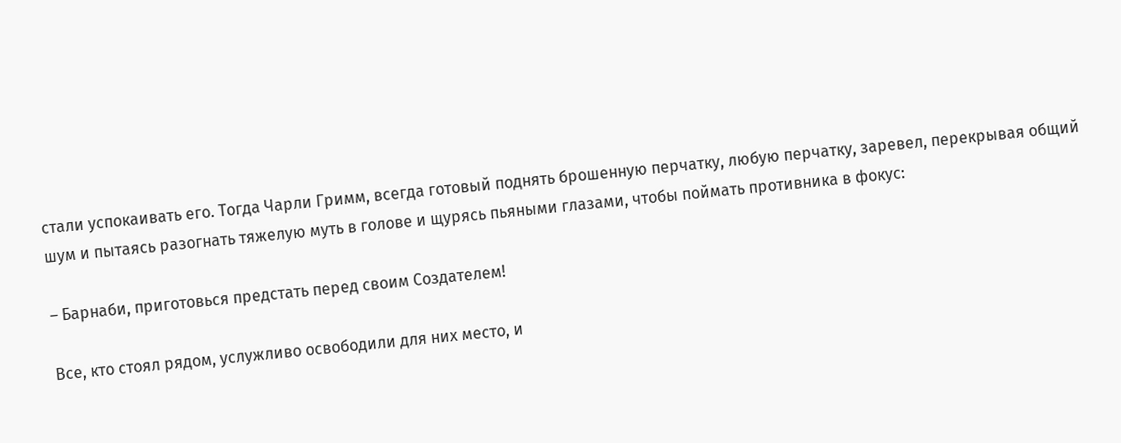стали успокаивать его. Тогда Чарли Гримм, всегда готовый поднять брошенную перчатку, любую перчатку, заревел, перекрывая общий шум и пытаясь разогнать тяжелую муть в голове и щурясь пьяными глазами, чтобы поймать противника в фокус:

– Барнаби, приготовься предстать перед своим Создателем!

Все, кто стоял рядом, услужливо освободили для них место, и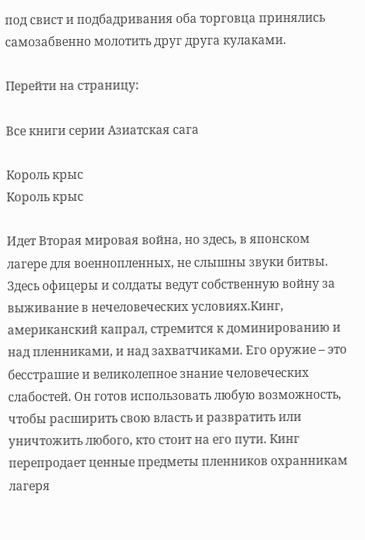под свист и подбадривания оба торговца принялись самозабвенно молотить друг друга кулаками.

Перейти на страницу:

Все книги серии Азиатская сага

Король крыс
Король крыс

Идет Вторая мировая война, но здесь, в японском лагере для военнопленных, не слышны звуки битвы. Здесь офицеры и солдаты ведут собственную войну за выживание в нечеловеческих условиях.Кинг, американский капрал, стремится к доминированию и над пленниками, и над захватчиками. Его оружие – это бесстрашие и великолепное знание человеческих слабостей. Он готов использовать любую возможность, чтобы расширить свою власть и развратить или уничтожить любого, кто стоит на его пути. Кинг перепродает ценные предметы пленников охранникам лагеря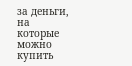за деньги, на которые можно купить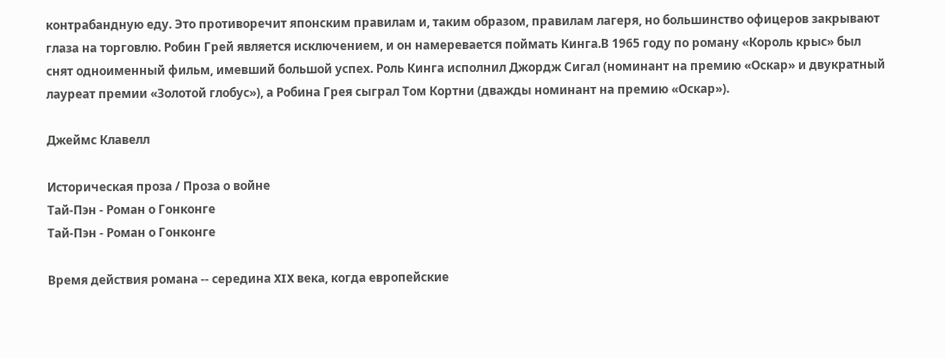контрабандную еду. Это противоречит японским правилам и, таким образом, правилам лагеря, но большинство офицеров закрывают глаза на торговлю. Робин Грей является исключением, и он намеревается поймать Кинга.В 1965 году по роману «Король крыс» был снят одноименный фильм, имевший большой успех. Роль Кинга исполнил Джордж Сигал (номинант на премию «Оскар» и двукратный лауреат премии «Золотой глобус»), а Робина Грея сыграл Том Кортни (дважды номинант на премию «Оскар»).

Джеймс Клавелл

Историческая проза / Проза о войне
Тай-Пэн - Роман о Гонконге
Тай-Пэн - Роман о Гонконге

Время действия романа -- середина XIX века, когда европейские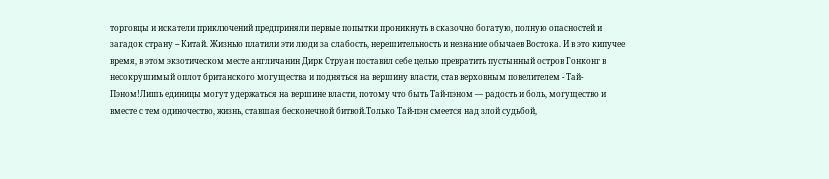торговцы и искатели приключений предприняли первые попытки проникнуть в сказочно богатую, полную опасностей и загадок страну -- Китай. Жизнью платили эти люди за слабость, нерешительность и незнание обычаев Востока. И в это кипучее время, в этом экзотическом месте англичанин Дирк Струан поставил себе целью превратить пустынный остров Гонконг в несокрушимый оплот британского могущества и подняться на вершину власти, став верховным повелителем - Тай-Пэном!Лишь единицы могут удержаться на вершине власти, потому что быть Тай-пэном — радость и боль, могущество и вместе с тем одиночество, жизнь, ставшая бесконечной битвой.Только Тай-пэн смеется над злой судьбой,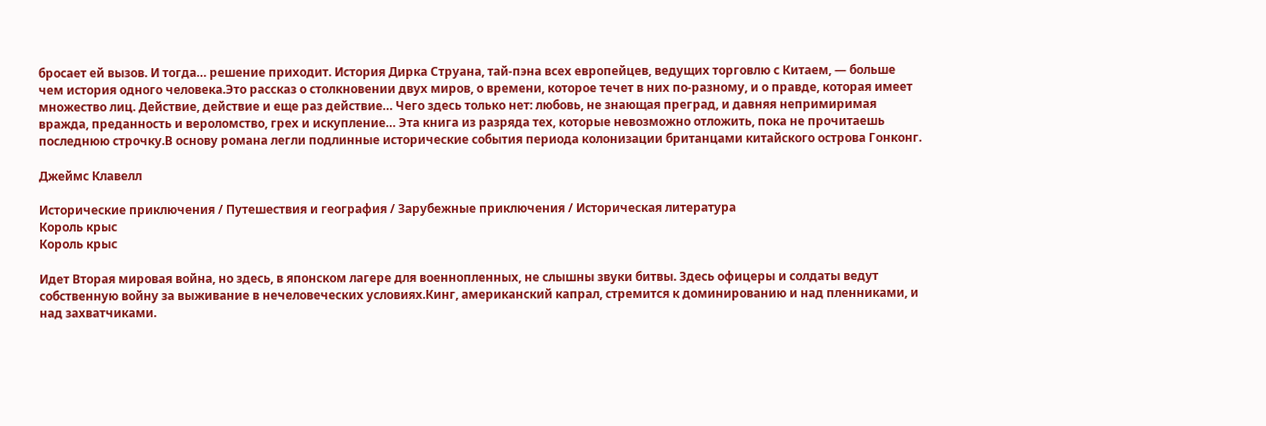бросает ей вызов. И тогда… решение приходит. История Дирка Струана, тай-пэна всех европейцев, ведущих торговлю с Китаем, — больше чем история одного человека.Это рассказ о столкновении двух миров, о времени, которое течет в них по-разному, и о правде, которая имеет множество лиц. Действие, действие и еще раз действие… Чего здесь только нет: любовь, не знающая преград, и давняя непримиримая вражда, преданность и вероломство, грех и искупление… Эта книга из разряда тех, которые невозможно отложить, пока не прочитаешь последнюю строчку.В основу романа легли подлинные исторические события периода колонизации британцами китайского острова Гонконг.

Джеймс Клавелл

Исторические приключения / Путешествия и география / Зарубежные приключения / Историческая литература
Король крыс
Король крыс

Идет Вторая мировая война, но здесь, в японском лагере для военнопленных, не слышны звуки битвы. Здесь офицеры и солдаты ведут собственную войну за выживание в нечеловеческих условиях.Кинг, американский капрал, стремится к доминированию и над пленниками, и над захватчиками.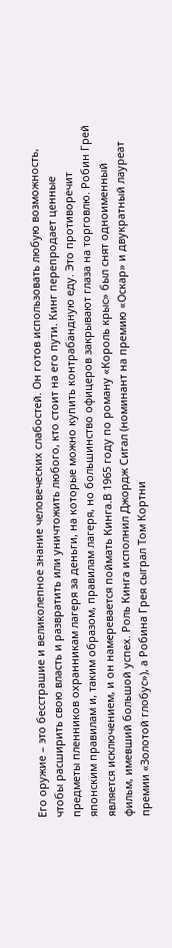Его оружие – это бесстрашие и великолепное знание человеческих слабостей. Он готов использовать любую возможность, чтобы расширить свою власть и развратить или уничтожить любого, кто стоит на его пути. Кинг перепродает ценные предметы пленников охранникам лагеря за деньги, на которые можно купить контрабандную еду. Это противоречит японским правилам и, таким образом, правилам лагеря, но большинство офицеров закрывают глаза на торговлю. Робин Грей является исключением, и он намеревается поймать Кинга.В 1965 году по роману «Король крыс» был снят одноименный фильм, имевший большой успех. Роль Кинга исполнил Джордж Сигал (номинант на премию «Оскар» и двукратный лауреат премии «Золотой глобус»), а Робина Грея сыграл Том Кортни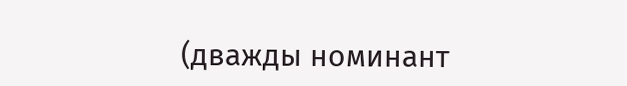(дважды номинант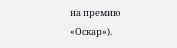на премию «Оскар»).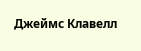Джеймс Клавелл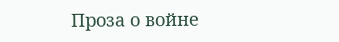Проза о войне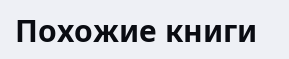Похожие книги